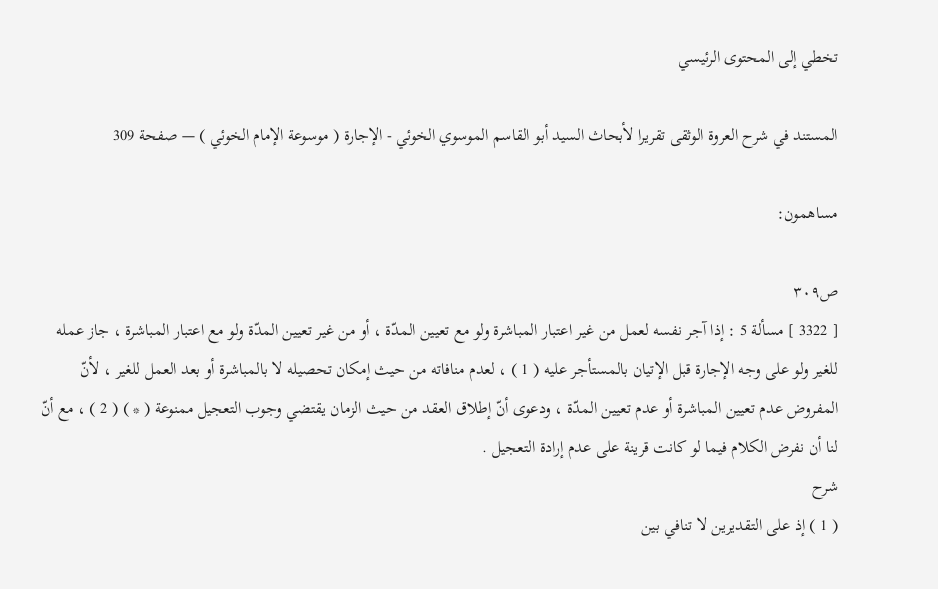تخطي إلى المحتوى الرئيسي

المستند في شرح العروة الوثقى تقريرا لأبحاث السيد أبو القاسم الموسوي الخوئي - الإجارة ( موسوعة الإمام الخوئي ) — صفحة 309

مساهمون:

ص٣٠٩
[ 3322 ] مسألة 5 : إذا آجر نفسه لعمل من غير اعتبار المباشرة ولو مع تعيين المدّة ، أو من غير تعيين المدّة ولو مع اعتبار المباشرة ، جاز عمله للغير ولو على وجه الإجارة قبل الإتيان بالمستأجر عليه ( 1 ) ، لعدم منافاته من حيث إمكان تحصيله لا بالمباشرة أو بعد العمل للغير ، لأنّ المفروض عدم تعيين المباشرة أو عدم تعيين المدّة ، ودعوى أنّ إطلاق العقد من حيث الزمان يقتضي وجوب التعجيل ممنوعة ( * ) ( 2 ) ، مع أنّ لنا أن نفرض الكلام فيما لو كانت قرينة على عدم إرادة التعجيل .
شرح
( 1 ) إذ على التقديرين لا تنافي بين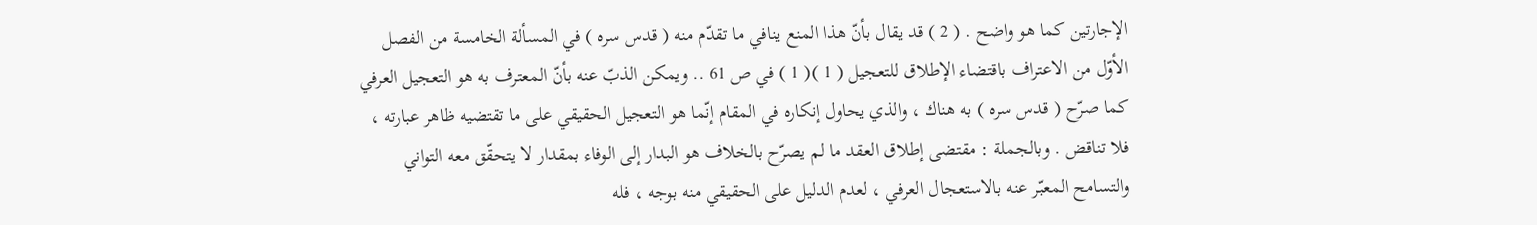الإجارتين كما هو واضح . ( 2 ) قد يقال بأنّ هذا المنع ينافي ما تقدّم منه ( قدس سره ) في المسألة الخامسة من الفصل الأوّل من الاعتراف باقتضاء الإطلاق للتعجيل ( 1 )( 1 ) في ص 61 .. ويمكن الذبّ عنه بأنّ المعترف به هو التعجيل العرفي كما صرّح ( قدس سره ) به هناك ، والذي يحاول إنكاره في المقام إنّما هو التعجيل الحقيقي على ما تقتضيه ظاهر عبارته ، فلا تناقض . وبالجملة : مقتضى إطلاق العقد ما لم يصرّح بالخلاف هو البدار إلى الوفاء بمقدار لا يتحقّق معه التواني والتسامح المعبّر عنه بالاستعجال العرفي ، لعدم الدليل على الحقيقي منه بوجه ، فله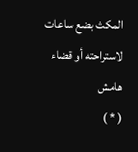المكث بضع ساعات لاستراحته أو قضاء
هامش
( * )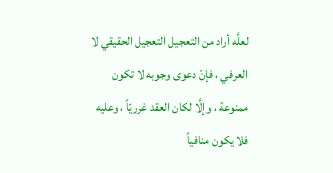لعلَّه أراد من التعجيل التعجيل الحقيقي لا العرفي ، فإنّ دعوى وجوبه لا تكون ممنوعة ، وإلَّا لكان العقد غرريّاً ، وعليه فلا يكون منافياً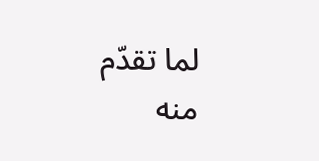لما تقدّم منه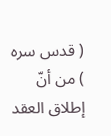( قدس سره ) من أنّ إطلاق العقد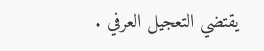يقتضي التعجيل العرفي .